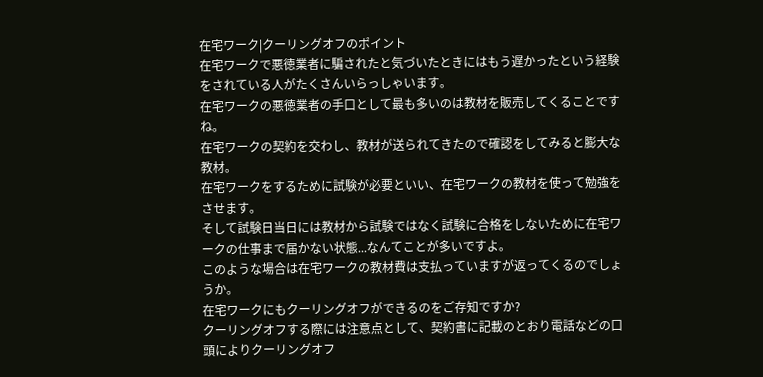在宅ワーク|クーリングオフのポイント
在宅ワークで悪徳業者に騙されたと気づいたときにはもう遅かったという経験をされている人がたくさんいらっしゃいます。
在宅ワークの悪徳業者の手口として最も多いのは教材を販売してくることですね。
在宅ワークの契約を交わし、教材が送られてきたので確認をしてみると膨大な教材。
在宅ワークをするために試験が必要といい、在宅ワークの教材を使って勉強をさせます。
そして試験日当日には教材から試験ではなく試験に合格をしないために在宅ワークの仕事まで届かない状態...なんてことが多いですよ。
このような場合は在宅ワークの教材費は支払っていますが返ってくるのでしょうか。
在宅ワークにもクーリングオフができるのをご存知ですか?
クーリングオフする際には注意点として、契約書に記載のとおり電話などの口頭によりクーリングオフ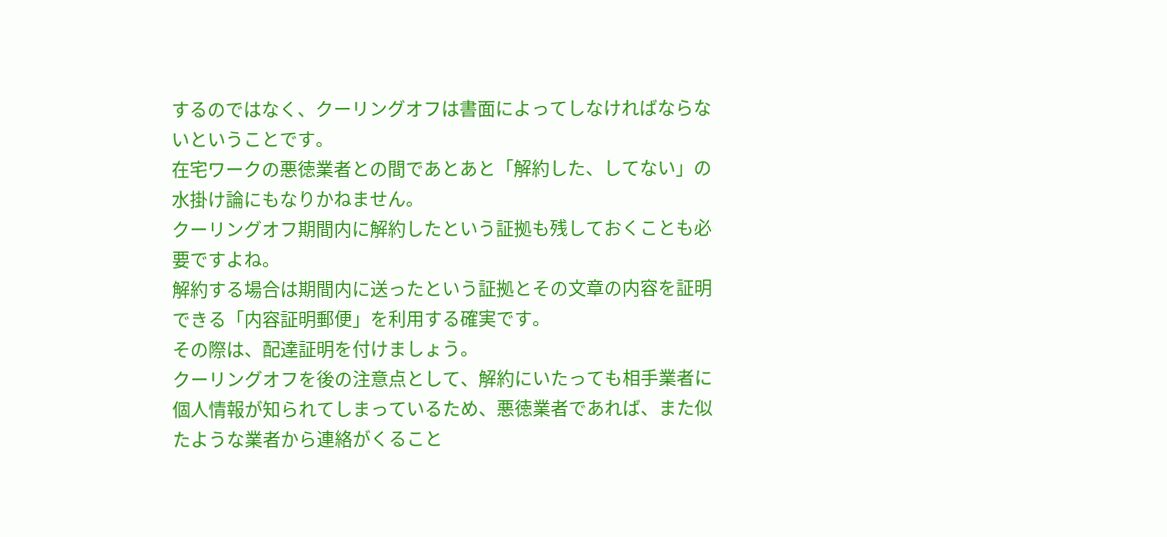するのではなく、クーリングオフは書面によってしなければならないということです。
在宅ワークの悪徳業者との間であとあと「解約した、してない」の水掛け論にもなりかねません。
クーリングオフ期間内に解約したという証拠も残しておくことも必要ですよね。
解約する場合は期間内に送ったという証拠とその文章の内容を証明できる「内容証明郵便」を利用する確実です。
その際は、配達証明を付けましょう。
クーリングオフを後の注意点として、解約にいたっても相手業者に個人情報が知られてしまっているため、悪徳業者であれば、また似たような業者から連絡がくること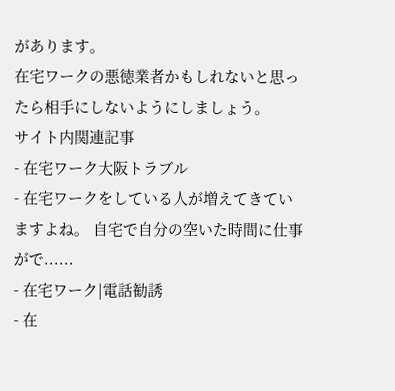があります。
在宅ワークの悪徳業者かもしれないと思ったら相手にしないようにしましょう。
サイト内関連記事
- 在宅ワーク大阪トラブル
- 在宅ワークをしている人が増えてきていますよね。 自宅で自分の空いた時間に仕事がで......
- 在宅ワーク|電話勧誘
- 在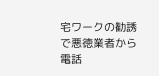宅ワークの勧誘で悪徳業者から電話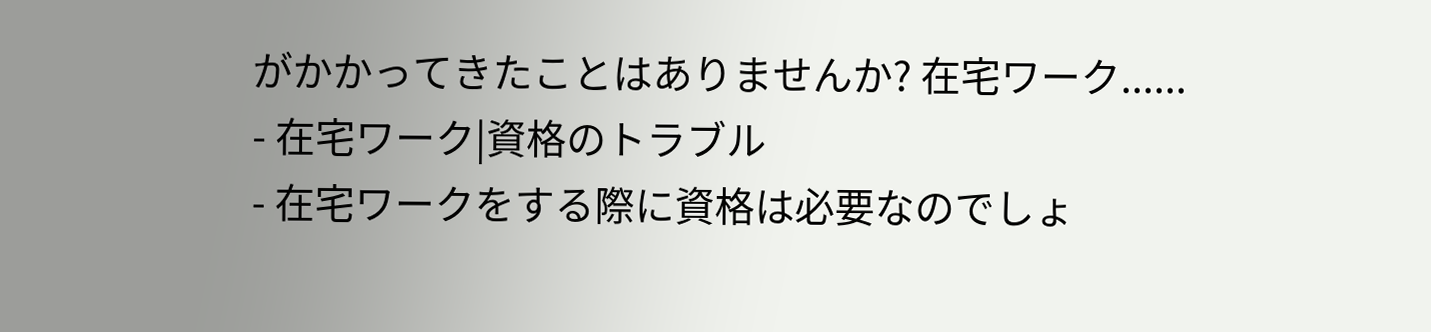がかかってきたことはありませんか? 在宅ワーク......
- 在宅ワーク|資格のトラブル
- 在宅ワークをする際に資格は必要なのでしょ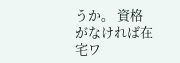うか。 資格がなければ在宅ワ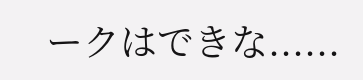ークはできな......